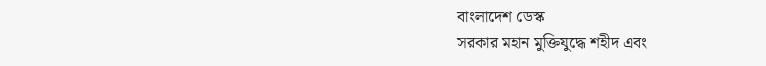বাংলাদেশ ডেস্ক
সরকার মহান মুক্তিযুদ্ধে শহীদ এবং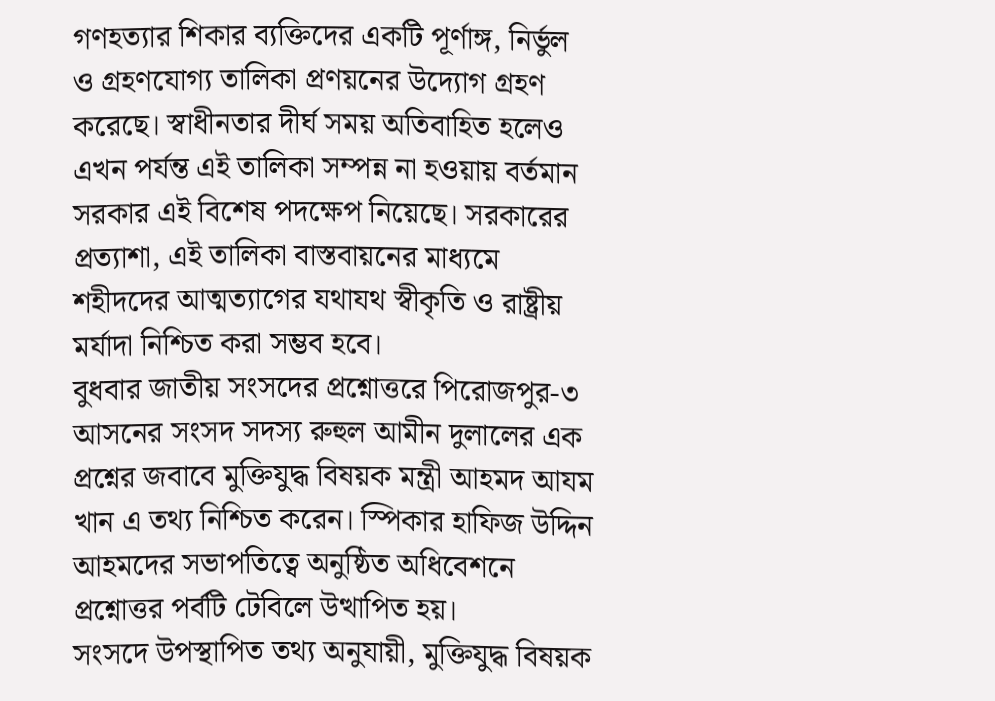গণহত্যার শিকার ব্যক্তিদের একটি পূর্ণাঙ্গ, নির্ভুল ও গ্রহণযোগ্য তালিকা প্রণয়নের উদ্যোগ গ্রহণ করেছে। স্বাধীনতার দীর্ঘ সময় অতিবাহিত হলেও এখন পর্যন্ত এই তালিকা সম্পন্ন না হওয়ায় বর্তমান সরকার এই বিশেষ পদক্ষেপ নিয়েছে। সরকারের প্রত্যাশা, এই তালিকা বাস্তবায়নের মাধ্যমে শহীদদের আত্মত্যাগের যথাযথ স্বীকৃতি ও রাষ্ট্রীয় মর্যাদা নিশ্চিত করা সম্ভব হবে।
বুধবার জাতীয় সংসদের প্রশ্নোত্তরে পিরোজপুর-৩ আসনের সংসদ সদস্য রুহুল আমীন দুলালের এক প্রশ্নের জবাবে মুক্তিযুদ্ধ বিষয়ক মন্ত্রী আহমদ আযম খান এ তথ্য নিশ্চিত করেন। স্পিকার হাফিজ উদ্দিন আহমদের সভাপতিত্বে অনুষ্ঠিত অধিবেশনে প্রশ্নোত্তর পর্বটি টেবিলে উত্থাপিত হয়।
সংসদে উপস্থাপিত তথ্য অনুযায়ী, মুক্তিযুদ্ধ বিষয়ক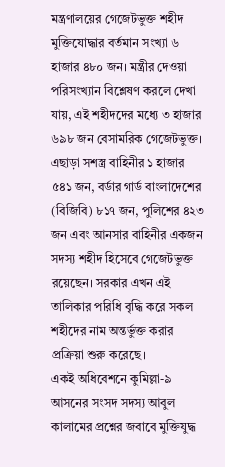মন্ত্রণালয়ের গেজেটভুক্ত শহীদ মুক্তিযোদ্ধার বর্তমান সংখ্যা ৬ হাজার ৪৮০ জন। মন্ত্রীর দেওয়া পরিসংখ্যান বিশ্লেষণ করলে দেখা যায়, এই শহীদদের মধ্যে ৩ হাজার ৬৯৮ জন বেসামরিক গেজেটভুক্ত। এছাড়া সশস্ত্র বাহিনীর ১ হাজার ৫৪১ জন, বর্ডার গার্ড বাংলাদেশের (বিজিবি) ৮১৭ জন, পুলিশের ৪২৩ জন এবং আনসার বাহিনীর একজন সদস্য শহীদ হিসেবে গেজেটভুক্ত রয়েছেন। সরকার এখন এই তালিকার পরিধি বৃদ্ধি করে সকল শহীদের নাম অন্তর্ভুক্ত করার প্রক্রিয়া শুরু করেছে।
একই অধিবেশনে কুমিল্লা-৯ আসনের সংসদ সদস্য আবুল কালামের প্রশ্নের জবাবে মুক্তিযুদ্ধ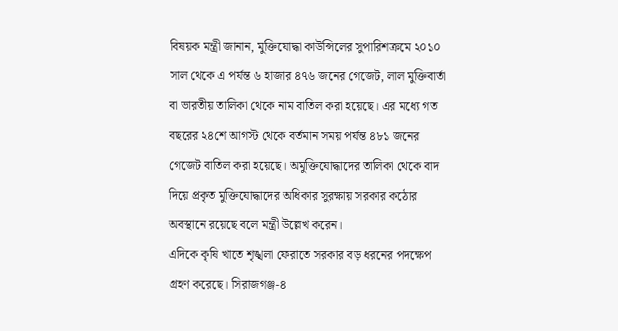বিষয়ক মন্ত্রী জানান, মুক্তিযোদ্ধা কাউন্সিলের সুপারিশক্রমে ২০১০ সাল থেকে এ পর্যন্ত ৬ হাজার ৪৭৬ জনের গেজেট, লাল মুক্তিবার্তা বা ভারতীয় তালিকা থেকে নাম বাতিল করা হয়েছে। এর মধ্যে গত বছরের ২৪শে আগস্ট থেকে বর্তমান সময় পর্যন্ত ৪৮১ জনের গেজেট বাতিল করা হয়েছে। অমুক্তিযোদ্ধাদের তালিকা থেকে বাদ দিয়ে প্রকৃত মুক্তিযোদ্ধাদের অধিকার সুরক্ষায় সরকার কঠোর অবস্থানে রয়েছে বলে মন্ত্রী উল্লেখ করেন।
এদিকে কৃষি খাতে শৃঙ্খলা ফেরাতে সরকার বড় ধরনের পদক্ষেপ গ্রহণ করেছে। সিরাজগঞ্জ-৪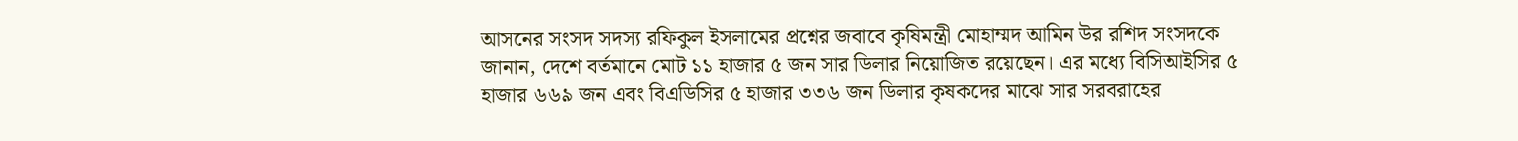আসনের সংসদ সদস্য রফিকুল ইসলামের প্রশ্নের জবাবে কৃষিমন্ত্রী মোহাম্মদ আমিন উর রশিদ সংসদকে জানান, দেশে বর্তমানে মোট ১১ হাজার ৫ জন সার ডিলার নিয়োজিত রয়েছেন। এর মধ্যে বিসিআইসির ৫ হাজার ৬৬৯ জন এবং বিএডিসির ৫ হাজার ৩৩৬ জন ডিলার কৃষকদের মাঝে সার সরবরাহের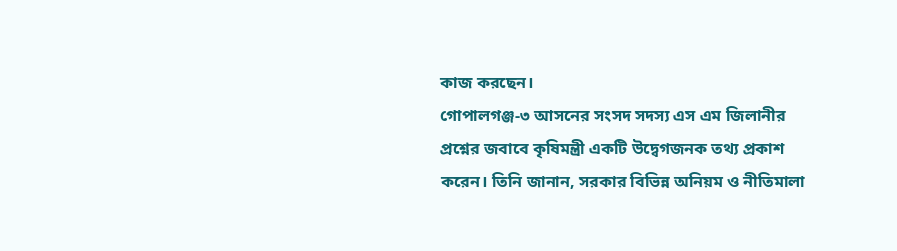কাজ করছেন।
গোপালগঞ্জ-৩ আসনের সংসদ সদস্য এস এম জিলানীর প্রশ্নের জবাবে কৃষিমন্ত্রী একটি উদ্বেগজনক তথ্য প্রকাশ করেন। তিনি জানান, সরকার বিভিন্ন অনিয়ম ও নীতিমালা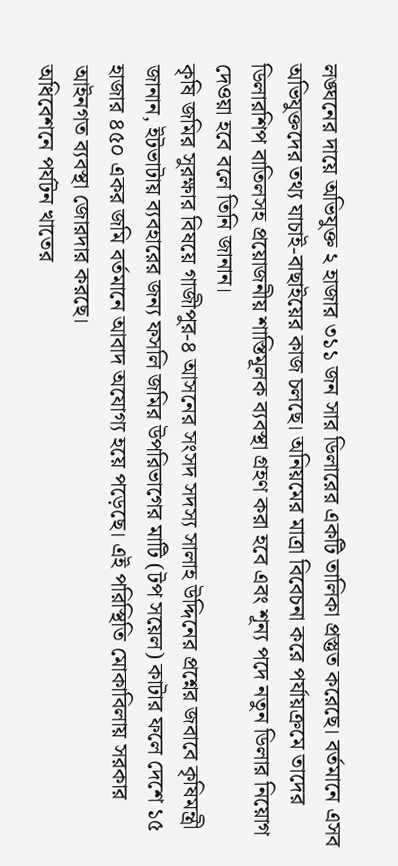লঙ্ঘনের দায়ে অভিযুক্ত ২ হাজার ৩১১ জন সার ডিলারের একটি তালিকা প্রস্তুত করেছে। বর্তমানে এসব অভিযুক্তদের তথ্য যাচাই-বাছাইয়ের কাজ চলছে। অনিয়মের মাত্রা বিবেচনা করে পর্যায়ক্রমে তাদের ডিলারশিপ বাতিলসহ প্রয়োজনীয় শাস্তিমূলক ব্যবস্থা গ্রহণ করা হবে এবং শূন্য পদে নতুন ডিলার নিয়োগ দেওয়া হবে বলে তিনি জানান।
কৃষি জমির সুরক্ষার বিষয়ে গাজীপুর-৪ আসনের সংসদ সদস্য সালাহ উদ্দিনের প্রশ্নের জবাবে কৃষিমন্ত্রী জানান, ইটভাটায় ব্যবহারের জন্য ফসলি জমির উপরিভাগের মাটি (টপ সয়েল) কাটার ফলে দেশে ১৫ হাজার ৪৫০ একর জমি বর্তমানে আবাদ অযোগ্য হয়ে পড়েছে। এই পরিস্থিতি মোকাবিলায় সরকার আইনগত ব্যবস্থা জোরদার করছে।
অধিবেশনে পর্যটন খাতের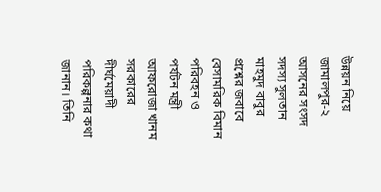উন্নয়ন নিয়ে জামালপুর-২ আসনের সংসদ সদস্য সুলতান মাহমুদ বাবুর প্রশ্নের জবাবে বেসামরিক বিমান পরিবহন ও পর্যটন মন্ত্রী আফরোজা খানম সরকারের দীর্ঘমেয়াদী পরিকল্পনার কথা জানান। তিনি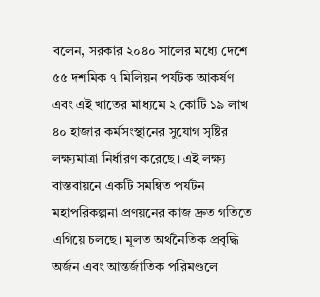বলেন, সরকার ২০৪০ সালের মধ্যে দেশে ৫৫ দশমিক ৭ মিলিয়ন পর্যটক আকর্ষণ এবং এই খাতের মাধ্যমে ২ কোটি ১৯ লাখ ৪০ হাজার কর্মসংস্থানের সুযোগ সৃষ্টির লক্ষ্যমাত্রা নির্ধারণ করেছে। এই লক্ষ্য বাস্তবায়নে একটি সমন্বিত পর্যটন মহাপরিকল্পনা প্রণয়নের কাজ দ্রুত গতিতে এগিয়ে চলছে। মূলত অর্থনৈতিক প্রবৃদ্ধি অর্জন এবং আন্তর্জাতিক পরিমণ্ডলে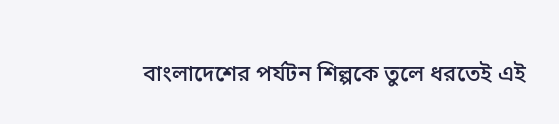বাংলাদেশের পর্যটন শিল্পকে তুলে ধরতেই এই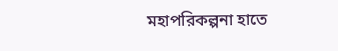মহাপরিকল্পনা হাতে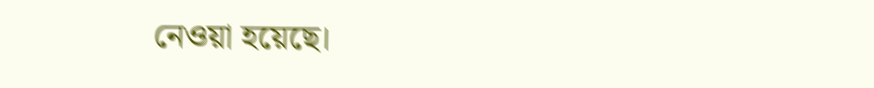নেওয়া হয়েছে।